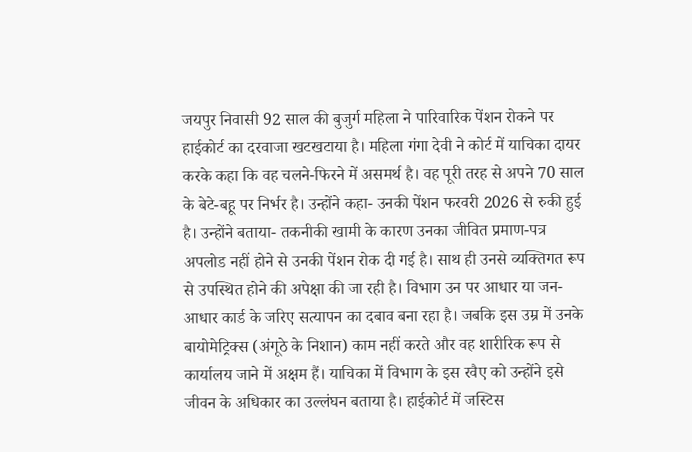जयपुर निवासी 92 साल की बुजुर्ग महिला ने पारिवारिक पेंशन रोकने पर हाईकोर्ट का दरवाजा खटखटाया है। महिला गंगा देवी ने कोर्ट में याचिका दायर करके कहा कि वह चलने-फिरने में असमर्थ है। वह पूरी तरह से अपने 70 साल के बेटे-बहू पर निर्भर है। उन्होंने कहा- उनकी पेंशन फरवरी 2026 से रुकी हुई है। उन्होंने बताया- तकनीकी खामी के कारण उनका जीवित प्रमाण-पत्र अपलोड नहीं होने से उनकी पेंशन रोक दी गई है। साथ ही उनसे व्यक्तिगत रूप से उपस्थित होने की अपेक्षा की जा रही है। विभाग उन पर आधार या जन-आधार कार्ड के जरिए सत्यापन का दबाव बना रहा है। जबकि इस उम्र में उनके बायोमेट्रिक्स (अंगूठे के निशान) काम नहीं करते और वह शारीरिक रूप से कार्यालय जाने में अक्षम हैं। याचिका में विभाग के इस रवैए को उन्होंने इसे जीवन के अधिकार का उल्लंघन बताया है। हाईकोर्ट में जस्टिस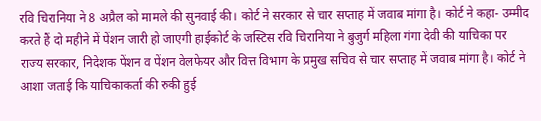रवि चिरानिया ने 8 अप्रैल को मामले की सुनवाई की। कोर्ट ने सरकार से चार सप्ताह में जवाब मांगा है। कोर्ट ने कहा- उम्मीद करते हैं दो महीने में पेंशन जारी हो जाएगी हाईकोर्ट के जस्टिस रवि चिरानिया ने बुजुर्ग महिला गंगा देवी की याचिका पर राज्य सरकार, निदेशक पेंशन व पेंशन वेलफेयर और वित्त विभाग के प्रमुख सचिव से चार सप्ताह में जवाब मांगा है। कोर्ट ने आशा जताई कि याचिकाकर्ता की रुकी हुई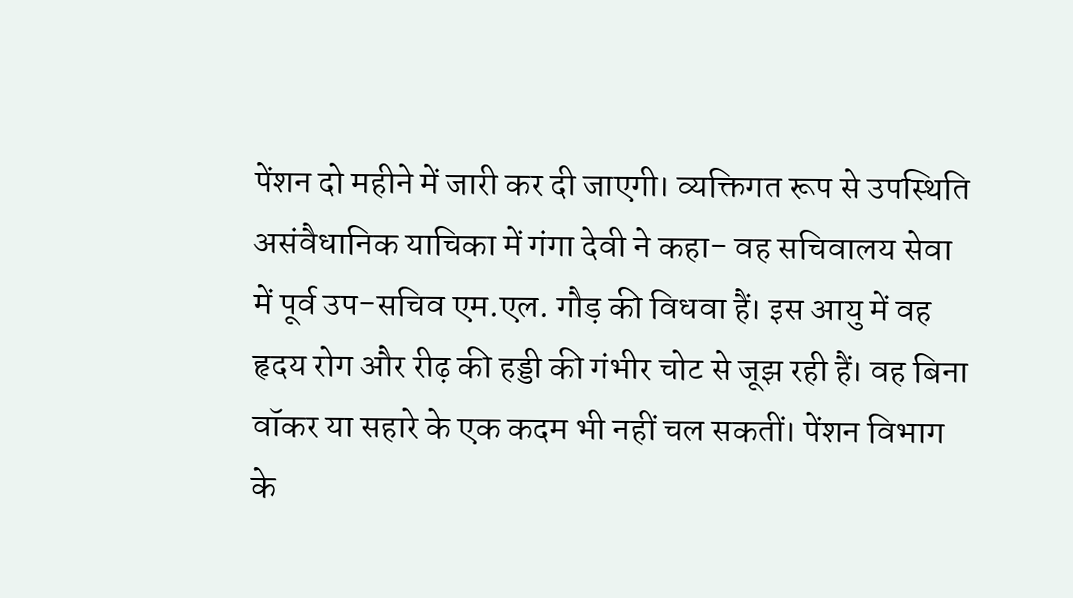पेंशन दो महीने में जारी कर दी जाएगी। व्यक्तिगत रूप से उपस्थिति असंवैधानिक याचिका में गंगा देवी ने कहा- वह सचिवालय सेवा में पूर्व उप-सचिव एम.एल. गौड़ की विधवा हैं। इस आयु में वह हृदय रोग और रीढ़ की हड्डी की गंभीर चोट से जूझ रही हैं। वह बिना वॉकर या सहारे के एक कदम भी नहीं चल सकतीं। पेंशन विभाग के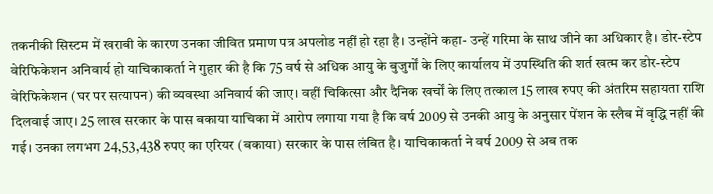तकनीकी सिस्टम में खराबी के कारण उनका जीवित प्रमाण पत्र अपलोड नहीं हो रहा है। उन्होंने कहा- उन्हें गरिमा के साथ जीने का अधिकार है। डोर-स्टेप वेरिफिकेशन अनिवार्य हो याचिकाकर्ता ने गुहार की है कि 75 वर्ष से अधिक आयु के बुजुर्गों के लिए कार्यालय में उपस्थिति की शर्त खत्म कर डोर-स्टेप वेरिफिकेशन (घर पर सत्यापन) की व्यवस्था अनिवार्य की जाए। वहीं चिकित्सा और दैनिक खर्चों के लिए तत्काल 15 लाख रुपए की अंतरिम सहायता राशि दिलवाई जाए। 25 लाख सरकार के पास बकाया याचिका में आरोप लगाया गया है कि वर्ष 2009 से उनकी आयु के अनुसार पेंशन के स्लैब में वृद्धि नहीं की गई। उनका लगभग 24,53,438 रुपए का एरियर (बकाया) सरकार के पास लंबित है। याचिकाकर्ता ने वर्ष 2009 से अब तक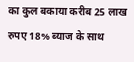का कुल बकाया करीब 25 लाख रुपए 18% ब्याज के साथ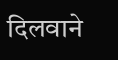दिलवाने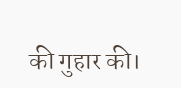की गुहार की।